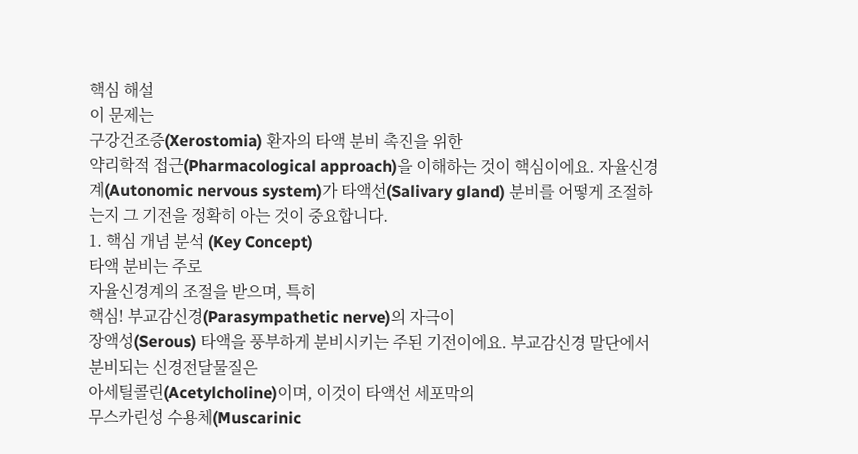핵심 해설
이 문제는
구강건조증(Xerostomia) 환자의 타액 분비 촉진을 위한
약리학적 접근(Pharmacological approach)을 이해하는 것이 핵심이에요. 자율신경계(Autonomic nervous system)가 타액선(Salivary gland) 분비를 어떻게 조절하는지 그 기전을 정확히 아는 것이 중요합니다.
1. 핵심 개념 분석 (Key Concept)
타액 분비는 주로
자율신경계의 조절을 받으며, 특히
핵심! 부교감신경(Parasympathetic nerve)의 자극이
장액성(Serous) 타액을 풍부하게 분비시키는 주된 기전이에요. 부교감신경 말단에서 분비되는 신경전달물질은
아세틸콜린(Acetylcholine)이며, 이것이 타액선 세포막의
무스카린성 수용체(Muscarinic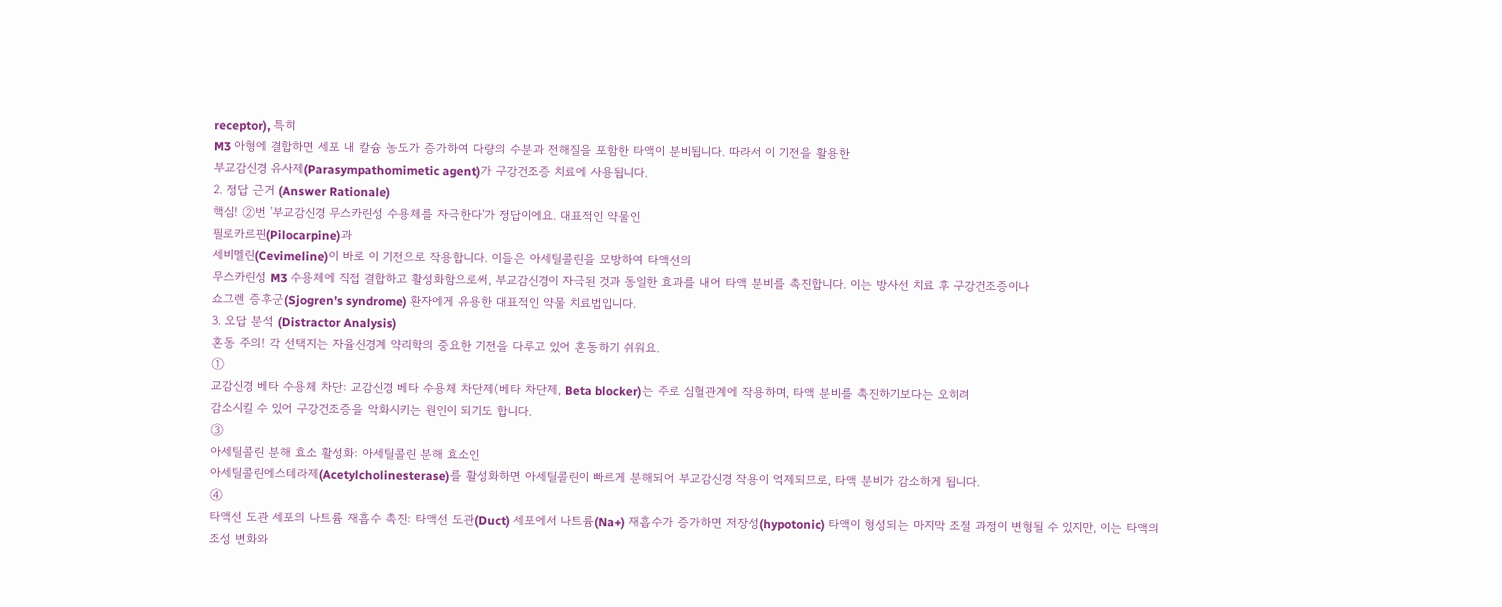receptor), 특히
M3 아형에 결합하면 세포 내 칼슘 농도가 증가하여 다량의 수분과 전해질을 포함한 타액이 분비됩니다. 따라서 이 기전을 활용한
부교감신경 유사제(Parasympathomimetic agent)가 구강건조증 치료에 사용됩니다.
2. 정답 근거 (Answer Rationale)
핵심! ②번 '부교감신경 무스카린성 수용체를 자극한다'가 정답이에요. 대표적인 약물인
필로카르핀(Pilocarpine)과
세비멜린(Cevimeline)이 바로 이 기전으로 작용합니다. 이들은 아세틸콜린을 모방하여 타액선의
무스카린성 M3 수용체에 직접 결합하고 활성화함으로써, 부교감신경이 자극된 것과 동일한 효과를 내어 타액 분비를 촉진합니다. 이는 방사선 치료 후 구강건조증이나
쇼그렌 증후군(Sjogren's syndrome) 환자에게 유용한 대표적인 약물 치료법입니다.
3. 오답 분석 (Distractor Analysis)
혼동 주의! 각 선택지는 자율신경계 약리학의 중요한 기전을 다루고 있어 혼동하기 쉬워요.
①
교감신경 베타 수용체 차단: 교감신경 베타 수용체 차단제(베타 차단제, Beta blocker)는 주로 심혈관계에 작용하며, 타액 분비를 촉진하기보다는 오히려
감소시킬 수 있어 구강건조증을 악화시키는 원인이 되기도 합니다.
③
아세틸콜린 분해 효소 활성화: 아세틸콜린 분해 효소인
아세틸콜린에스테라제(Acetylcholinesterase)를 활성화하면 아세틸콜린이 빠르게 분해되어 부교감신경 작용이 억제되므로, 타액 분비가 감소하게 됩니다.
④
타액선 도관 세포의 나트륨 재흡수 촉진: 타액선 도관(Duct) 세포에서 나트륨(Na+) 재흡수가 증가하면 저장성(hypotonic) 타액이 형성되는 마지막 조절 과정이 변형될 수 있지만, 이는 타액의
조성 변화와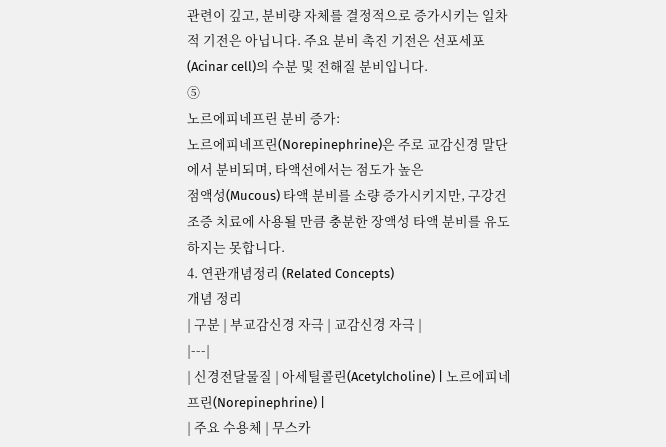관련이 깊고, 분비량 자체를 결정적으로 증가시키는 일차적 기전은 아닙니다. 주요 분비 촉진 기전은 선포세포(Acinar cell)의 수분 및 전해질 분비입니다.
⑤
노르에피네프린 분비 증가:
노르에피네프린(Norepinephrine)은 주로 교감신경 말단에서 분비되며, 타액선에서는 점도가 높은
점액성(Mucous) 타액 분비를 소량 증가시키지만, 구강건조증 치료에 사용될 만큼 충분한 장액성 타액 분비를 유도하지는 못합니다.
4. 연관개념정리 (Related Concepts)
개념 정리
| 구분 | 부교감신경 자극 | 교감신경 자극 |
|---|
| 신경전달물질 | 아세틸콜린(Acetylcholine) | 노르에피네프린(Norepinephrine) |
| 주요 수용체 | 무스카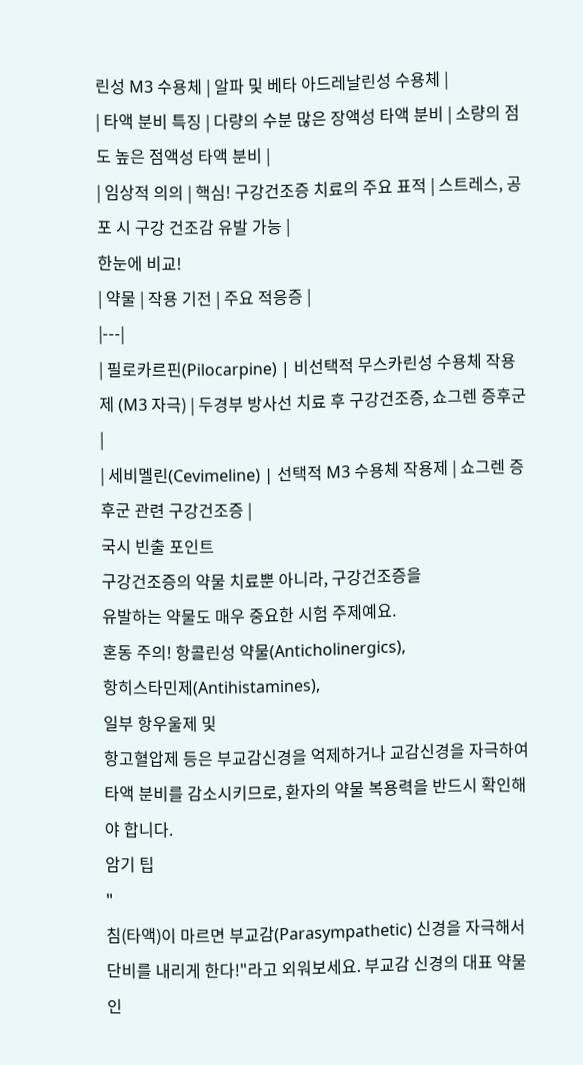린성 M3 수용체 | 알파 및 베타 아드레날린성 수용체 |
| 타액 분비 특징 | 다량의 수분 많은 장액성 타액 분비 | 소량의 점도 높은 점액성 타액 분비 |
| 임상적 의의 | 핵심! 구강건조증 치료의 주요 표적 | 스트레스, 공포 시 구강 건조감 유발 가능 |
한눈에 비교!
| 약물 | 작용 기전 | 주요 적응증 |
|---|
| 필로카르핀(Pilocarpine) | 비선택적 무스카린성 수용체 작용제 (M3 자극) | 두경부 방사선 치료 후 구강건조증, 쇼그렌 증후군 |
| 세비멜린(Cevimeline) | 선택적 M3 수용체 작용제 | 쇼그렌 증후군 관련 구강건조증 |
국시 빈출 포인트
구강건조증의 약물 치료뿐 아니라, 구강건조증을
유발하는 약물도 매우 중요한 시험 주제예요.
혼동 주의! 항콜린성 약물(Anticholinergics),
항히스타민제(Antihistamines),
일부 항우울제 및
항고혈압제 등은 부교감신경을 억제하거나 교감신경을 자극하여 타액 분비를 감소시키므로, 환자의 약물 복용력을 반드시 확인해야 합니다.
암기 팁
"
침(타액)이 마르면 부교감(Parasympathetic) 신경을 자극해서 단비를 내리게 한다!"라고 외워보세요. 부교감 신경의 대표 약물인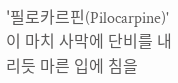'필로카르핀(Pilocarpine)'이 마치 사막에 단비를 내리듯 마른 입에 침을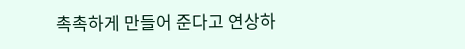촉촉하게 만들어 준다고 연상하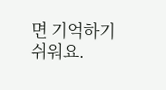면 기억하기 쉬워요.